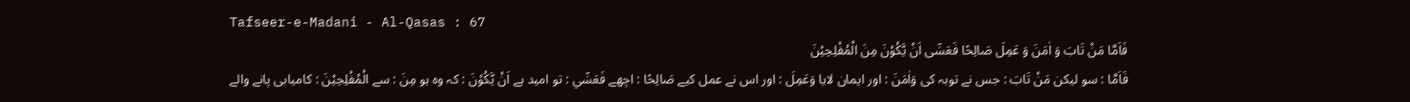Tafseer-e-Madani - Al-Qasas : 67
فَاَمَّا مَنْ تَابَ وَ اٰمَنَ وَ عَمِلَ صَالِحًا فَعَسٰۤى اَنْ یَّكُوْنَ مِنَ الْمُفْلِحِیْنَ
فَاَمَّا : سو لیکن مَنْ تَابَ : جس نے توبہ کی وَاٰمَنَ : اور ایمان لایا وَعَمِلَ : اور اس نے عمل کیے صَالِحًا : اچھے فَعَسٰٓي : تو امید ہے اَنْ يَّكُوْنَ : کہ وہ ہو مِنَ : سے الْمُفْلِحِيْنَ : کامیابی پانے والے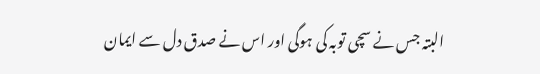البتہ جس نے سچی توبہ کی ہوگی اور اس نے صدق دل سے ایمان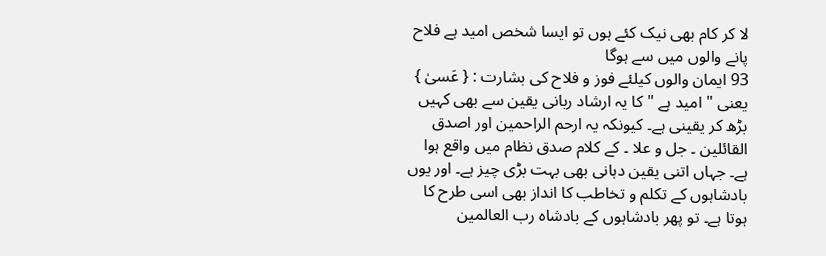لا کر کام بھی نیک کئے ہوں تو ایسا شخص امید ہے فلاح پانے والوں میں سے ہوگا
93 ایمان والوں کیلئے فوز و فلاح کی بشارت : { عَسیٰ } یعنی " امید ہے " کا یہ ارشاد ربانی یقین سے بھی کہیں بڑھ کر یقینی ہے۔ کیونکہ یہ ارحم الراحمین اور اصدق القائلین ۔ جل و علا ۔ کے کلام صدق نظام میں واقع ہوا ہے۔ جہاں اتنی یقین دہانی بھی بہت بڑی چیز ہے۔ اور یوں بادشاہوں کے تکلم و تخاطب کا انداز بھی اسی طرح کا ہوتا ہے۔ تو پھر بادشاہوں کے بادشاہ رب العالمین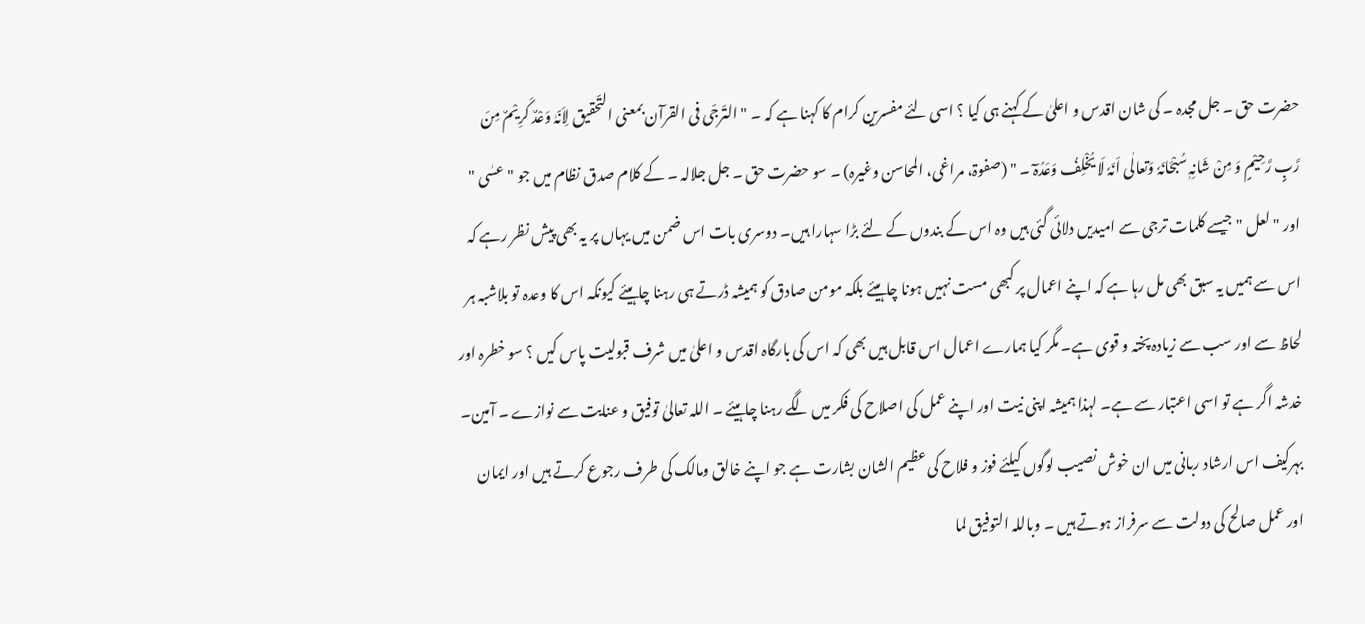حضرت حق ۔ جل مجدہ ۔ کی شان اقدس و اعلیٰ کے کہنے ہی کیا ؟ اسی لئے مفسرین کرام کا کہنا ہے کہ ۔ " التّرجّی فی القرآن بمعنی التّحقیق لِاَنّہٰ وَعْدٌ کَرِیْمٌ مِنَ رَّبٍ رَّحِیْمٍ وَ مِنْ شَانِہٖ سُبْحَانَہٗ وَتعالٰی اَنَہٗ لَا یُخْلِفُ وَعَدُہٓ ۔ " (صفوۃ، مراغی، المحاسن وغیرہ) ۔ سو حضرت حق ۔ جل جلالہ ۔ کے کلام صدق نظام میں جو " عسٰی " اور " لعل " جیسے کلمات ترجی سے امیدیں دلائی گئی ہیں وہ اس کے بندوں کے لئے بڑا سہارا ہیں۔ دوسری بات اس ضمن میں یہاں پر یہ بھی پیش نظر رہے کہ اس سے ہمیں یہ سبق بھی مل رہا ہے کہ اپنے اعمال پر کبھی مست نہیں ہونا چاہیئے بلکہ مومن صادق کو ہمیشہ ڈرتے ہی رہنا چاہیئے کیونکہ اس کا وعدہ تو بلاشبہ ہر لحاظ سے اور سب سے زیادہ پختہ و قوی ہے۔ مگر کیا ہمارے اعمال اس قابل ہیں بھی کہ اس کی بارگاہ اقدس و اعلیٰ میں شرف قبولیت پاس کیں ؟ سو خطرہ اور خدشہ اگر ہے تو اسی اعتبار سے ہے۔ لہذا ہمیشہ اپنی نیت اور اپنے عمل کی اصلاح کی فکر میں لگے رہنا چاہیئے ۔ اللہ تعالیٰ توفیق و عنایت سے نوازے ۔ آمین۔ بہرکیف اس ارشاد ربانی میں ان خوش نصیب لوگوں کیلئے فوز و فلاح کی عظیم الشان بشارت ہے جو اپنے خالق ومالک کی طرف رجوع کرتے ہیں اور ایمان اور عمل صالح کی دولت سے سرفراز ہوتے ہیں ۔ وباللہ التوفیق لما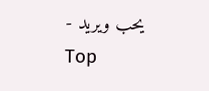یحب ویرید -
Top